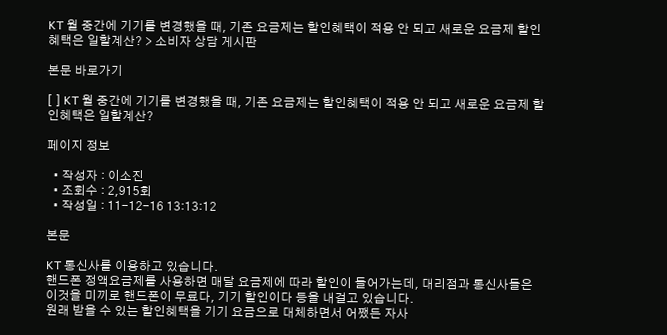KT 월 중간에 기기를 변경했을 때, 기존 요금제는 할인혜택이 적용 안 되고 새로운 요금제 할인혜택은 일할계산? > 소비자 상담 게시판

본문 바로가기

[ ] KT 월 중간에 기기를 변경했을 때, 기존 요금제는 할인혜택이 적용 안 되고 새로운 요금제 할인혜택은 일할계산?

페이지 정보

  • 작성자 : 이소진
  • 조회수 : 2,915회
  • 작성일 : 11-12-16 13:13:12

본문

KT 통신사를 이용하고 있습니다.
핸드폰 정액요금제를 사용하면 매달 요금제에 따라 할인이 들어가는데, 대리점과 통신사들은 이것을 미끼로 핸드폰이 무료다, 기기 할인이다 등을 내걸고 있습니다.
원래 받을 수 있는 할인혜택을 기기 요금으로 대체하면서 어쨌든 자사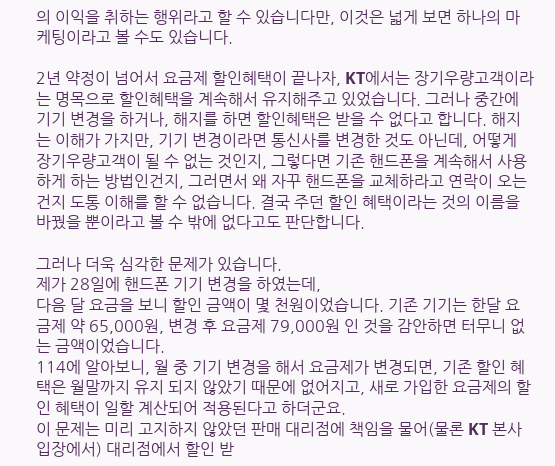의 이익을 취하는 행위라고 할 수 있습니다만, 이것은 넓게 보면 하나의 마케팅이라고 볼 수도 있습니다.

2년 약정이 넘어서 요금제 할인혜택이 끝나자, KT에서는 장기우량고객이라는 명목으로 할인혜택을 계속해서 유지해주고 있었습니다. 그러나 중간에 기기 변경을 하거나, 해지를 하면 할인혜택은 받을 수 없다고 합니다. 해지는 이해가 가지만, 기기 변경이라면 통신사를 변경한 것도 아닌데, 어떻게 장기우량고객이 될 수 없는 것인지, 그렇다면 기존 핸드폰을 계속해서 사용하게 하는 방법인건지, 그러면서 왜 자꾸 핸드폰을 교체하라고 연락이 오는 건지 도통 이해를 할 수 없습니다. 결국 주던 할인 혜택이라는 것의 이름을 바꿨을 뿐이라고 볼 수 밖에 없다고도 판단합니다.

그러나 더욱 심각한 문제가 있습니다.
제가 28일에 핸드폰 기기 변경을 하였는데,
다음 달 요금을 보니 할인 금액이 몇 천원이었습니다. 기존 기기는 한달 요금제 약 65,000원, 변경 후 요금제 79,000원 인 것을 감안하면 터무니 없는 금액이었습니다.
114에 알아보니, 월 중 기기 변경을 해서 요금제가 변경되면, 기존 할인 혜택은 월말까지 유지 되지 않았기 때문에 없어지고, 새로 가입한 요금제의 할인 혜택이 일할 계산되어 적용된다고 하더군요.
이 문제는 미리 고지하지 않았던 판매 대리점에 책임을 물어(물론 KT 본사 입장에서) 대리점에서 할인 받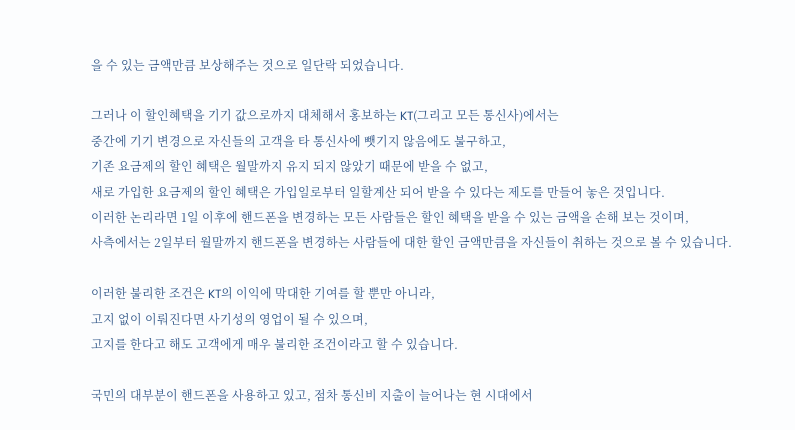을 수 있는 금액만큼 보상해주는 것으로 일단락 되었습니다.

그러나 이 할인혜택을 기기 값으로까지 대체해서 홍보하는 KT(그리고 모든 통신사)에서는
중간에 기기 변경으로 자신들의 고객을 타 통신사에 뺏기지 않음에도 불구하고,
기존 요금제의 할인 혜택은 월말까지 유지 되지 않았기 때문에 받을 수 없고,
새로 가입한 요금제의 할인 혜택은 가입일로부터 일할계산 되어 받을 수 있다는 제도를 만들어 놓은 것입니다.
이러한 논리라면 1일 이후에 핸드폰을 변경하는 모든 사람들은 할인 혜택을 받을 수 있는 금액을 손해 보는 것이며,
사측에서는 2일부터 월말까지 핸드폰을 변경하는 사람들에 대한 할인 금액만큼을 자신들이 취하는 것으로 볼 수 있습니다.

이러한 불리한 조건은 KT의 이익에 막대한 기여를 할 뿐만 아니라,
고지 없이 이뤄진다면 사기성의 영업이 될 수 있으며,
고지를 한다고 해도 고객에게 매우 불리한 조건이라고 할 수 있습니다.

국민의 대부분이 핸드폰을 사용하고 있고, 점차 통신비 지출이 늘어나는 현 시대에서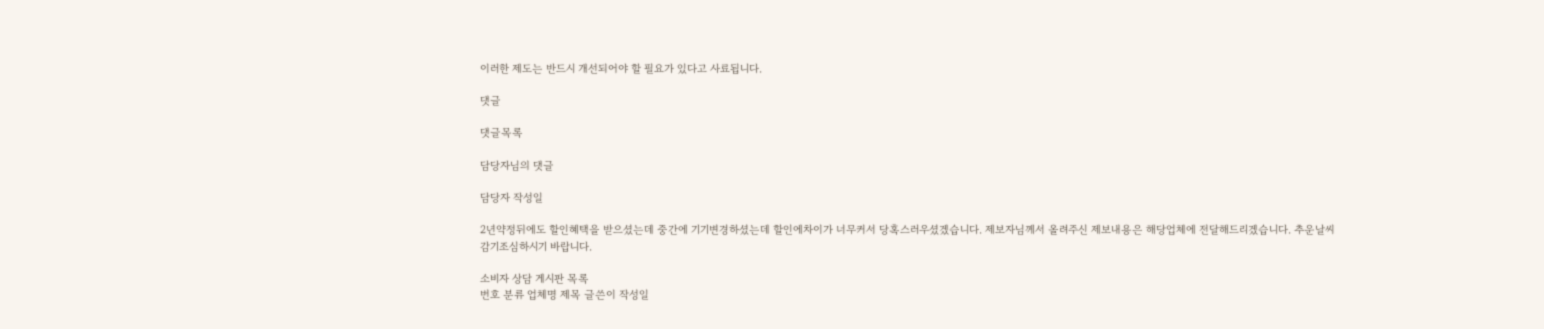이러한 제도는 반드시 개선되어야 할 필요가 있다고 사료됩니다.

댓글

댓글목록

담당자님의 댓글

담당자 작성일

2년약정뒤에도 할인혜택을 받으셨는데 중간에 기기변경하셨는데 할인에차이가 너무커서 당혹스러우셨겠습니다. 제보자님께서 올려주신 제보내용은 해당업체에 전달해드리겠습니다. 추운날씨 감기조심하시기 바랍니다.

소비자 상담 게시판 목록
번호 분류 업체명 제목 글쓴이 작성일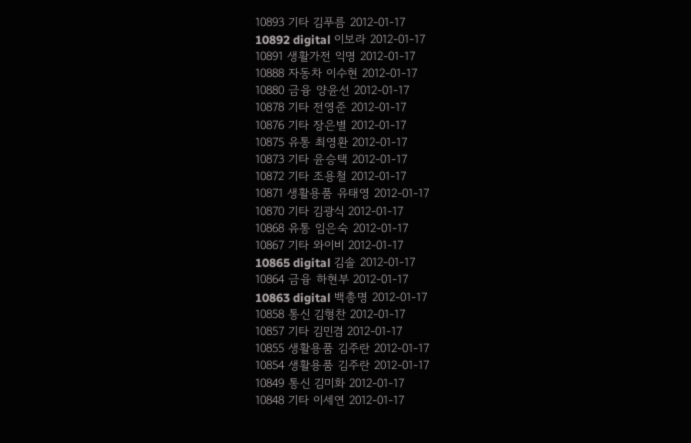10893 기타 김푸름 2012-01-17
10892 digital 이보라 2012-01-17
10891 생활가전 익명 2012-01-17
10888 자동차 이수현 2012-01-17
10880 금융 양윤선 2012-01-17
10878 기타 전영준 2012-01-17
10876 기타 장은별 2012-01-17
10875 유통 최영환 2012-01-17
10873 기타 윤승택 2012-01-17
10872 기타 조용철 2012-01-17
10871 생활용품 유태영 2012-01-17
10870 기타 김광식 2012-01-17
10868 유통 임은숙 2012-01-17
10867 기타 와이비 2012-01-17
10865 digital 김솔 2012-01-17
10864 금융 하현부 2012-01-17
10863 digital 백총명 2012-01-17
10858 통신 김형찬 2012-01-17
10857 기타 김민겸 2012-01-17
10855 생활용품 김주란 2012-01-17
10854 생활용품 김주란 2012-01-17
10849 통신 김미화 2012-01-17
10848 기타 이세연 2012-01-17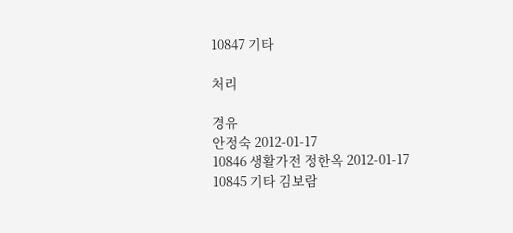10847 기타

처리

경유
안정숙 2012-01-17
10846 생활가전 정한옥 2012-01-17
10845 기타 김보람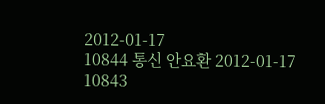2012-01-17
10844 통신 안요환 2012-01-17
10843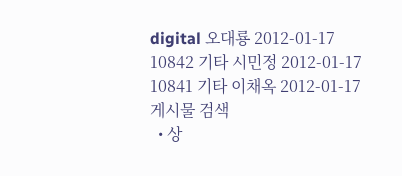digital 오대룡 2012-01-17
10842 기타 시민정 2012-01-17
10841 기타 이채옥 2012-01-17
게시물 검색
  • 상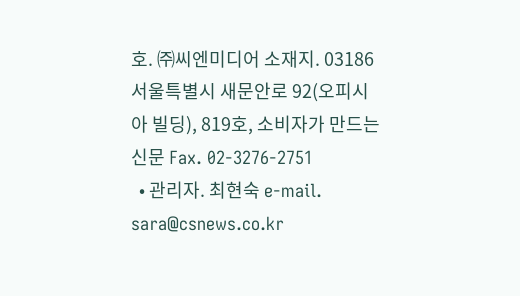호. ㈜씨엔미디어 소재지. 03186 서울특별시 새문안로 92(오피시아 빌딩), 819호, 소비자가 만드는 신문 Fax. 02-3276-2751
  • 관리자. 최현숙 e-mail. sara@csnews.co.kr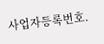사업자등록번호.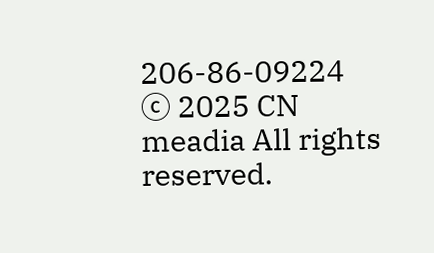206-86-09224
ⓒ 2025 CN meadia All rights reserved.